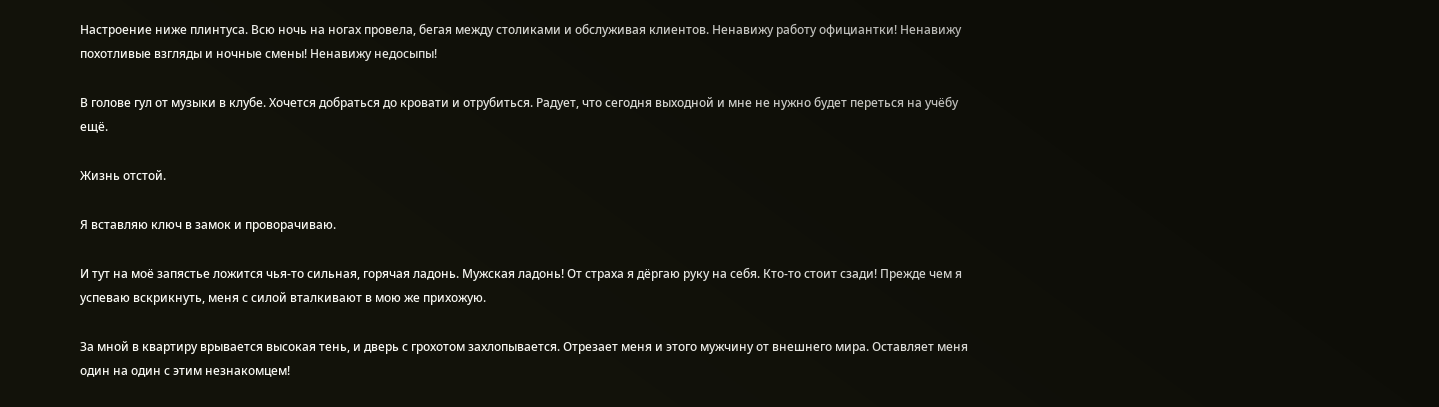Настроение ниже плинтуса. Всю ночь на ногах провела, бегая между столиками и обслуживая клиентов. Ненавижу работу официантки! Ненавижу похотливые взгляды и ночные смены! Ненавижу недосыпы!

В голове гул от музыки в клубе. Хочется добраться до кровати и отрубиться. Радует, что сегодня выходной и мне не нужно будет переться на учёбу ещё.

Жизнь отстой.

Я вставляю ключ в замок и проворачиваю.

И тут на моё запястье ложится чья-то сильная, горячая ладонь. Мужская ладонь! От страха я дёргаю руку на себя. Кто-то стоит сзади! Прежде чем я успеваю вскрикнуть, меня с силой вталкивают в мою же прихожую.

За мной в квартиру врывается высокая тень, и дверь с грохотом захлопывается. Отрезает меня и этого мужчину от внешнего мира. Оставляет меня один на один с этим незнакомцем!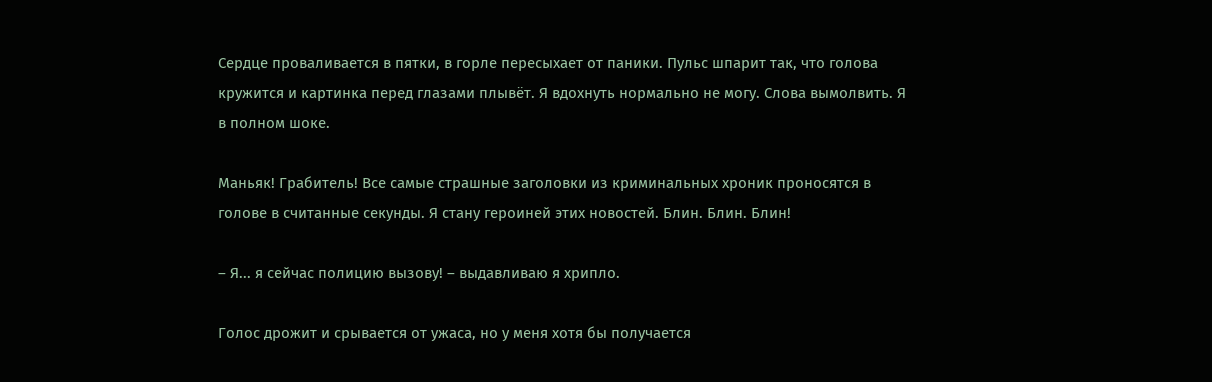Сердце проваливается в пятки, в горле пересыхает от паники. Пульс шпарит так, что голова кружится и картинка перед глазами плывёт. Я вдохнуть нормально не могу. Слова вымолвить. Я в полном шоке.

Маньяк! Грабитель! Все самые страшные заголовки из криминальных хроник проносятся в голове в считанные секунды. Я стану героиней этих новостей. Блин. Блин. Блин!

– Я... я сейчас полицию вызову! – выдавливаю я хрипло.

Голос дрожит и срывается от ужаса, но у меня хотя бы получается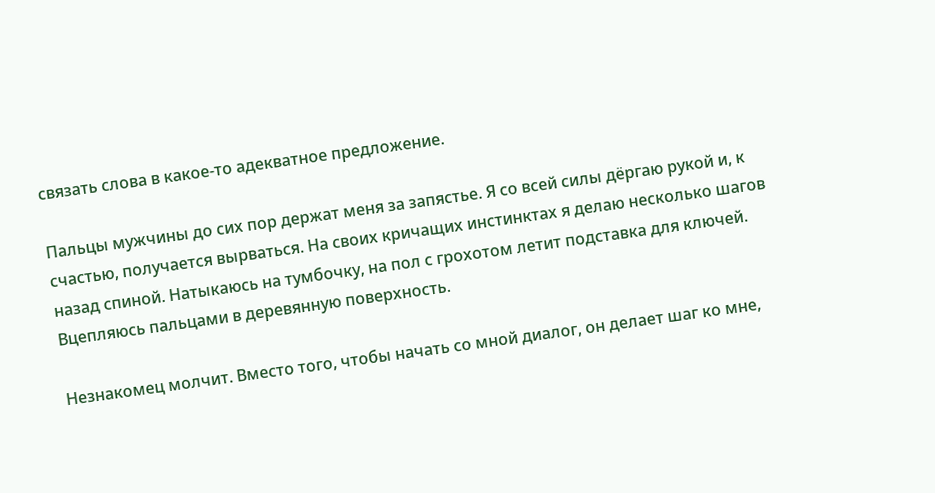связать слова в какое-то адекватное предложение.

Пальцы мужчины до сих пор держат меня за запястье. Я со всей силы дёргаю рукой и, к счастью, получается вырваться. На своих кричащих инстинктах я делаю несколько шагов назад спиной. Натыкаюсь на тумбочку, на пол с грохотом летит подставка для ключей. Вцепляюсь пальцами в деревянную поверхность.

Незнакомец молчит. Вместо того, чтобы начать со мной диалог, он делает шаг ко мне,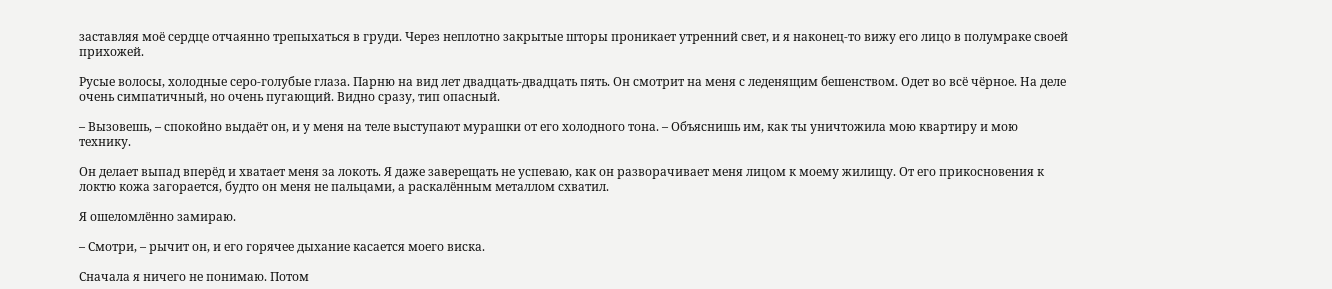заставляя моё сердце отчаянно трепыхаться в груди. Через неплотно закрытые шторы проникает утренний свет, и я наконец-то вижу его лицо в полумраке своей прихожей.

Русые волосы, холодные серо-голубые глаза. Парню на вид лет двадцать-двадцать пять. Он смотрит на меня с леденящим бешенством. Одет во всё чёрное. На деле очень симпатичный, но очень пугающий. Видно сразу, тип опасный.

– Вызовешь, – спокойно выдаёт он, и у меня на теле выступают мурашки от его холодного тона. – Объяснишь им, как ты уничтожила мою квартиру и мою технику.

Он делает выпад вперёд и хватает меня за локоть. Я даже заверещать не успеваю, как он разворачивает меня лицом к моему жилищу. От его прикосновения к локтю кожа загорается, будто он меня не пальцами, а раскалённым металлом схватил.

Я ошеломлённо замираю.

– Смотри, – рычит он, и его горячее дыхание касается моего виска.

Сначала я ничего не понимаю. Потом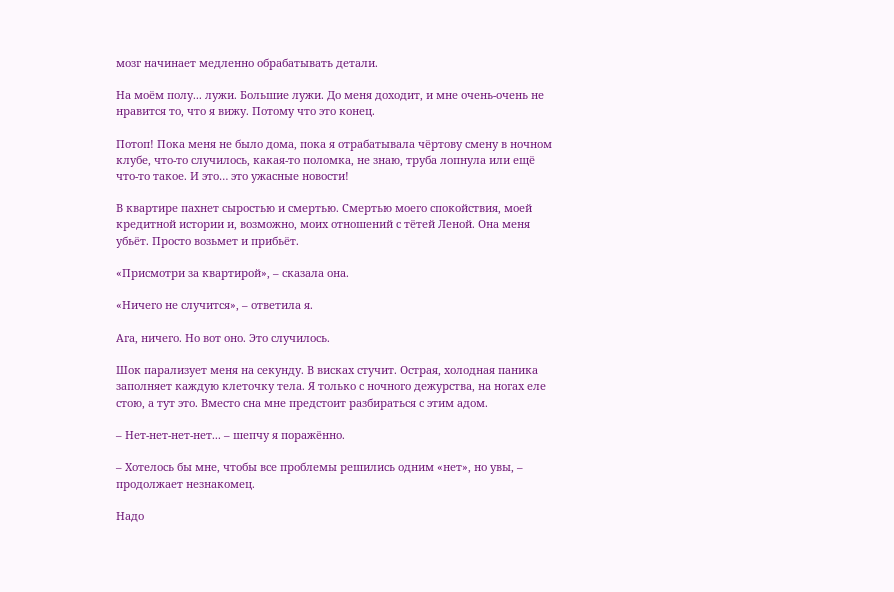мозг начинает медленно обрабатывать детали.

На моём полу... лужи. Большие лужи. До меня доходит, и мне очень-очень не нравится то, что я вижу. Потому что это конец.

Потоп! Пока меня не было дома, пока я отрабатывала чёртову смену в ночном клубе, что-то случилось, какая-то поломка, не знаю, труба лопнула или ещё что-то такое. И это… это ужасные новости!

В квартире пахнет сыростью и смертью. Смертью моего спокойствия, моей кредитной истории и, возможно, моих отношений с тётей Леной. Она меня убьёт. Просто возьмет и прибьёт.

«Присмотри за квартирой», – сказала она.

«Ничего не случится», – ответила я.

Ага, ничего. Но вот оно. Это случилось.

Шок парализует меня на секунду. В висках стучит. Острая, холодная паника заполняет каждую клеточку тела. Я только с ночного дежурства, на ногах еле стою, а тут это. Вместо сна мне предстоит разбираться с этим адом.

– Нет-нет-нет-нет... – шепчу я поражённо.

– Хотелось бы мне, чтобы все проблемы решились одним «нет», но увы, – продолжает незнакомец.

Надо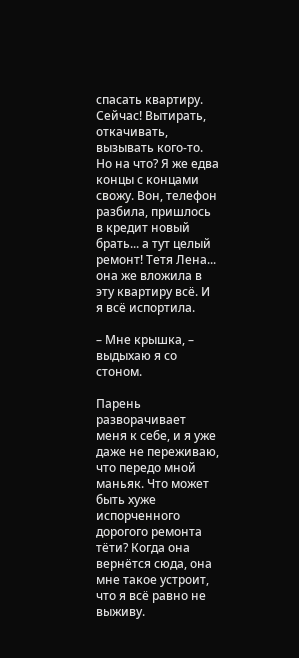спасать квартиру. Сейчас! Вытирать, откачивать, вызывать кого-то. Но на что? Я же едва концы с концами свожу. Вон, телефон разбила, пришлось в кредит новый брать... а тут целый ремонт! Тетя Лена... она же вложила в эту квартиру всё. И я всё испортила.

– Мне крышка, – выдыхаю я со стоном.

Парень разворачивает меня к себе, и я уже даже не переживаю, что передо мной маньяк. Что может быть хуже испорченного дорогого ремонта тёти? Когда она вернётся сюда, она мне такое устроит, что я всё равно не выживу.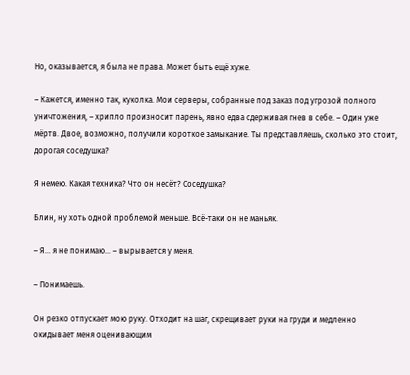Но, оказывается, я была не права. Может быть ещё хуже.

– Кажется, именно так, куколка. Мои серверы, собранные под заказ под угрозой полного уничтожения, – хрипло произносит парень, явно едва сдерживая гнев в себе. – Один уже мёртв. Двое, возможно, получили короткое замыкание. Ты представляешь, сколько это стоит, дорогая соседушка?

Я немею. Какая техника? Что он несёт? Соседушка?

Блин, ну хоть одной проблемой меньше. Всё-таки он не маньяк.

– Я... я не понимаю... – вырывается у меня.

– Понимаешь.

Он резко отпускает мою руку. Отходит на шаг, скрещивает руки на груди и медленно окидывает меня оценивающим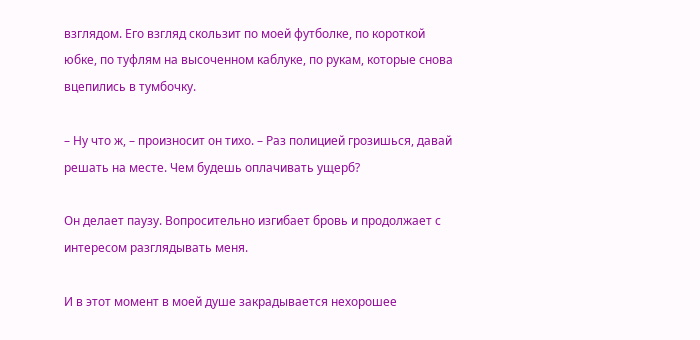взглядом. Его взгляд скользит по моей футболке, по короткой юбке, по туфлям на высоченном каблуке, по рукам, которые снова вцепились в тумбочку.

– Ну что ж, – произносит он тихо. – Раз полицией грозишься, давай решать на месте. Чем будешь оплачивать ущерб?

Он делает паузу. Вопросительно изгибает бровь и продолжает с интересом разглядывать меня.

И в этот момент в моей душе закрадывается нехорошее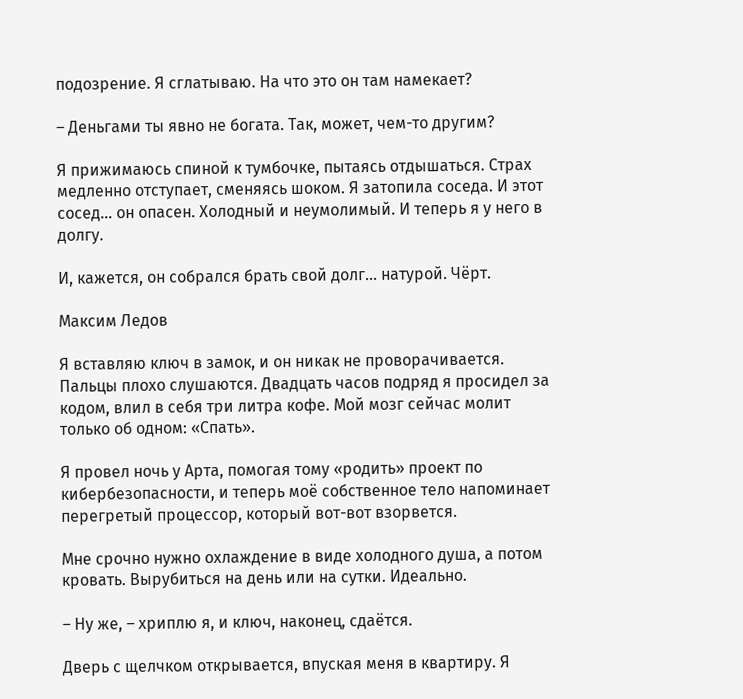подозрение. Я сглатываю. На что это он там намекает?

– Деньгами ты явно не богата. Так, может, чем-то другим?

Я прижимаюсь спиной к тумбочке, пытаясь отдышаться. Страх медленно отступает, сменяясь шоком. Я затопила соседа. И этот сосед... он опасен. Холодный и неумолимый. И теперь я у него в долгу.

И, кажется, он собрался брать свой долг… натурой. Чёрт.

Максим Ледов

Я вставляю ключ в замок, и он никак не проворачивается. Пальцы плохо слушаются. Двадцать часов подряд я просидел за кодом, влил в себя три литра кофе. Мой мозг сейчас молит только об одном: «Спать».

Я провел ночь у Арта, помогая тому «родить» проект по кибербезопасности, и теперь моё собственное тело напоминает перегретый процессор, который вот-вот взорвется.

Мне срочно нужно охлаждение в виде холодного душа, а потом кровать. Вырубиться на день или на сутки. Идеально.

– Ну же, – хриплю я, и ключ, наконец, сдаётся.

Дверь с щелчком открывается, впуская меня в квартиру. Я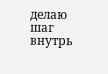делаю шаг внутрь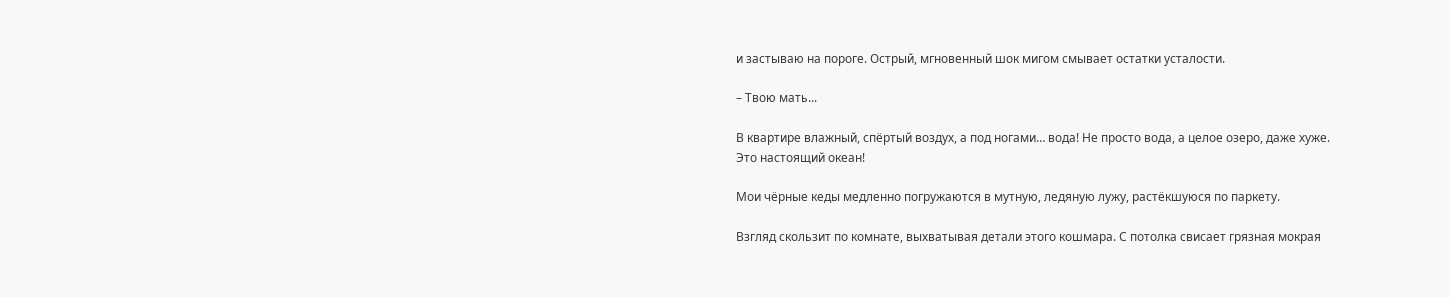и застываю на пороге. Острый, мгновенный шок мигом смывает остатки усталости.

– Твою мать...

В квартире влажный, спёртый воздух, а под ногами… вода! Не просто вода, а целое озеро, даже хуже. Это настоящий океан!

Мои чёрные кеды медленно погружаются в мутную, ледяную лужу, растёкшуюся по паркету.

Взгляд скользит по комнате, выхватывая детали этого кошмара. С потолка свисает грязная мокрая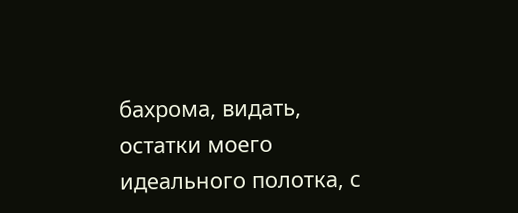бахрома, видать, остатки моего идеального полотка, с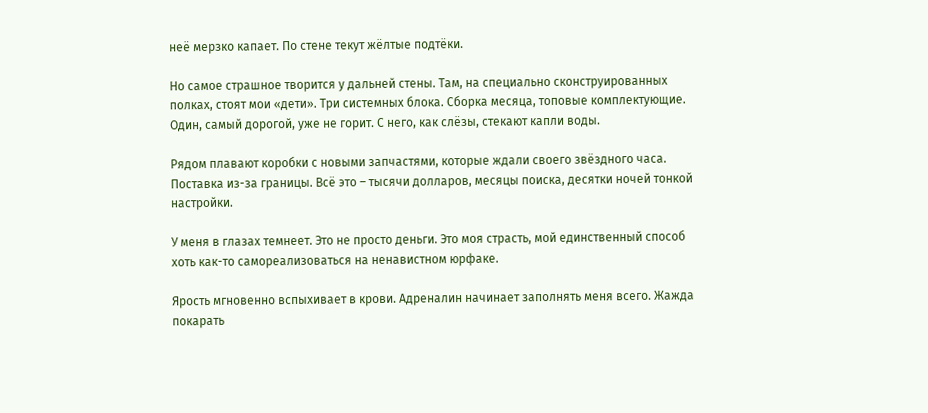неё мерзко капает. По стене текут жёлтые подтёки.

Но самое страшное творится у дальней стены. Там, на специально сконструированных полках, стоят мои «дети». Три системных блока. Сборка месяца, топовые комплектующие. Один, самый дорогой, уже не горит. С него, как слёзы, стекают капли воды.

Рядом плавают коробки с новыми запчастями, которые ждали своего звёздного часа. Поставка из-за границы. Всё это – тысячи долларов, месяцы поиска, десятки ночей тонкой настройки.

У меня в глазах темнеет. Это не просто деньги. Это моя страсть, мой единственный способ хоть как-то самореализоваться на ненавистном юрфаке.

Ярость мгновенно вспыхивает в крови. Адреналин начинает заполнять меня всего. Жажда покарать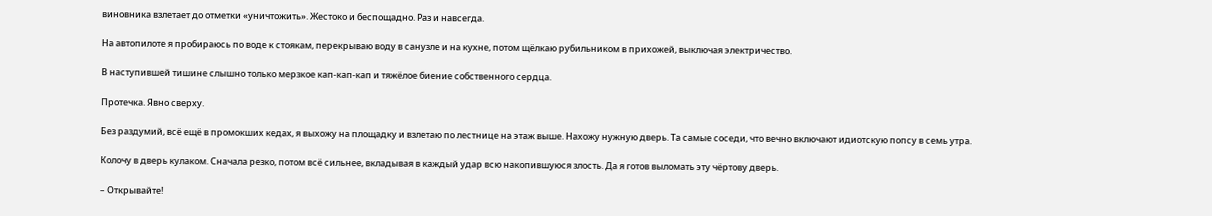виновника взлетает до отметки «уничтожить». Жестоко и беспощадно. Раз и навсегда.

На автопилоте я пробираюсь по воде к стоякам, перекрываю воду в санузле и на кухне, потом щёлкаю рубильником в прихожей, выключая электричество.

В наступившей тишине слышно только мерзкое кап-кап-кап и тяжёлое биение собственного сердца.

Протечка. Явно сверху.

Без раздумий, всё ещё в промокших кедах, я выхожу на площадку и взлетаю по лестнице на этаж выше. Нахожу нужную дверь. Та самые соседи, что вечно включают идиотскую попсу в семь утра.

Колочу в дверь кулаком. Сначала резко, потом всё сильнее, вкладывая в каждый удар всю накопившуюся злость. Да я готов выломать эту чёртову дверь.

– Открывайте!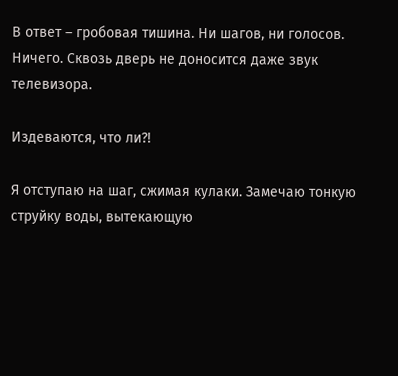В ответ – гробовая тишина. Ни шагов, ни голосов. Ничего. Сквозь дверь не доносится даже звук телевизора.

Издеваются, что ли?!

Я отступаю на шаг, сжимая кулаки. Замечаю тонкую струйку воды, вытекающую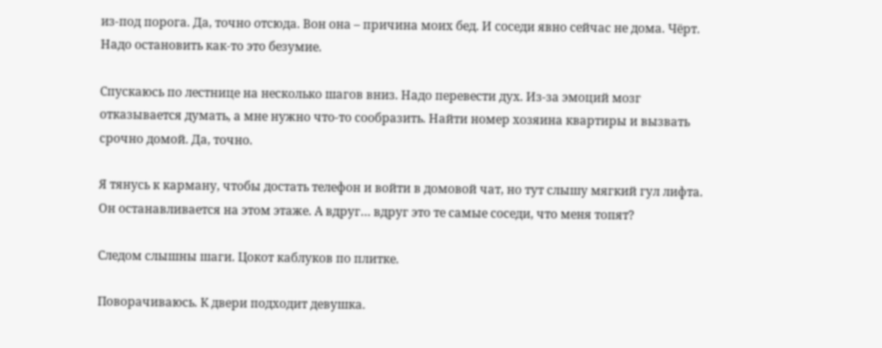из-под порога. Да, точно отсюда. Вон она – причина моих бед. И соседи явно сейчас не дома. Чёрт. Надо остановить как-то это безумие.

Спускаюсь по лестнице на несколько шагов вниз. Надо перевести дух. Из-за эмоций мозг отказывается думать, а мне нужно что-то сообразить. Найти номер хозяина квартиры и вызвать срочно домой. Да, точно.

Я тянусь к карману, чтобы достать телефон и войти в домовой чат, но тут слышу мягкий гул лифта. Он останавливается на этом этаже. А вдруг… вдруг это те самые соседи, что меня топят?

Следом слышны шаги. Цокот каблуков по плитке.

Поворачиваюсь. К двери подходит девушка.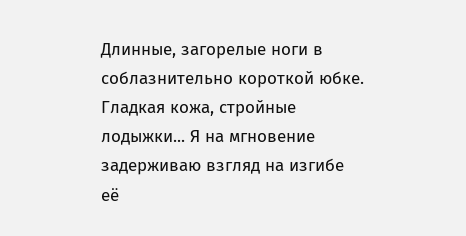Длинные, загорелые ноги в соблазнительно короткой юбке. Гладкая кожа, стройные лодыжки... Я на мгновение задерживаю взгляд на изгибе её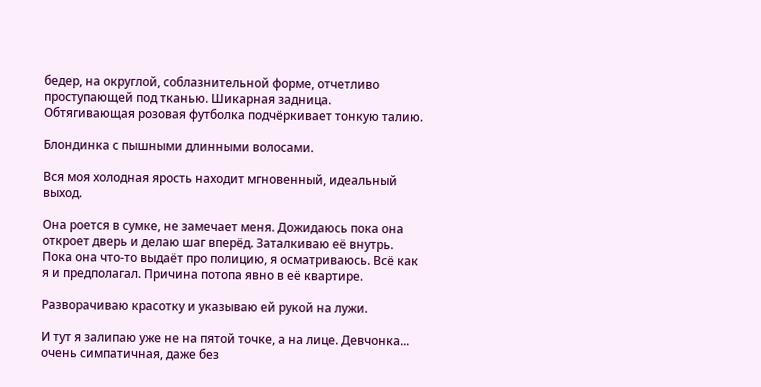бедер, на округлой, соблазнительной форме, отчетливо проступающей под тканью. Шикарная задница. Обтягивающая розовая футболка подчёркивает тонкую талию.

Блондинка с пышными длинными волосами.

Вся моя холодная ярость находит мгновенный, идеальный выход.

Она роется в сумке, не замечает меня. Дожидаюсь пока она откроет дверь и делаю шаг вперёд. Заталкиваю её внутрь. Пока она что-то выдаёт про полицию, я осматриваюсь. Всё как я и предполагал. Причина потопа явно в её квартире.

Разворачиваю красотку и указываю ей рукой на лужи.

И тут я залипаю уже не на пятой точке, а на лице. Девчонка... очень симпатичная, даже без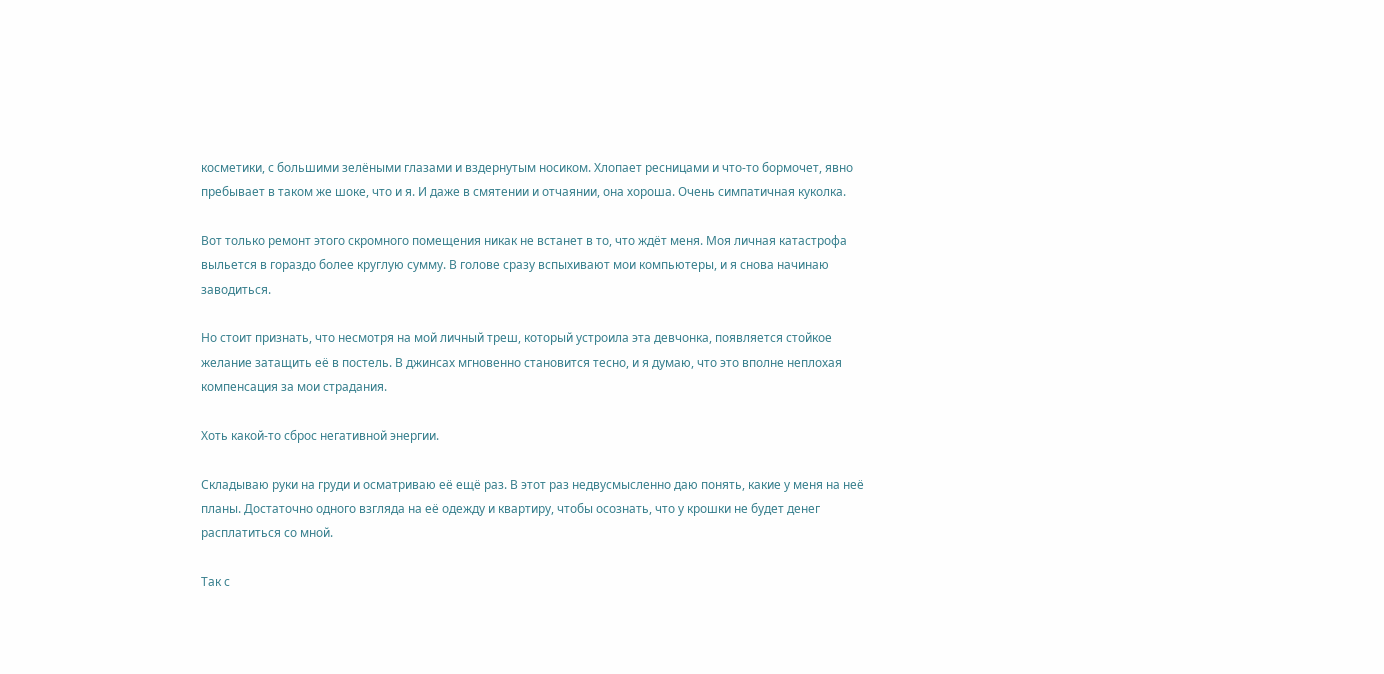косметики, с большими зелёными глазами и вздернутым носиком. Хлопает ресницами и что-то бормочет, явно пребывает в таком же шоке, что и я. И даже в смятении и отчаянии, она хороша. Очень симпатичная куколка.

Вот только ремонт этого скромного помещения никак не встанет в то, что ждёт меня. Моя личная катастрофа выльется в гораздо более круглую сумму. В голове сразу вспыхивают мои компьютеры, и я снова начинаю заводиться.

Но стоит признать, что несмотря на мой личный треш, который устроила эта девчонка, появляется стойкое желание затащить её в постель. В джинсах мгновенно становится тесно, и я думаю, что это вполне неплохая компенсация за мои страдания.

Хоть какой-то сброс негативной энергии.

Складываю руки на груди и осматриваю её ещё раз. В этот раз недвусмысленно даю понять, какие у меня на неё планы. Достаточно одного взгляда на её одежду и квартиру, чтобы осознать, что у крошки не будет денег расплатиться со мной.

Так с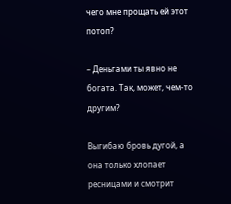чего мне прощать ей этот потоп?

– Деньгами ты явно не богата. Так, может, чем-то другим?

Выгибаю бровь дугой, а она только хлопает ресницами и смотрит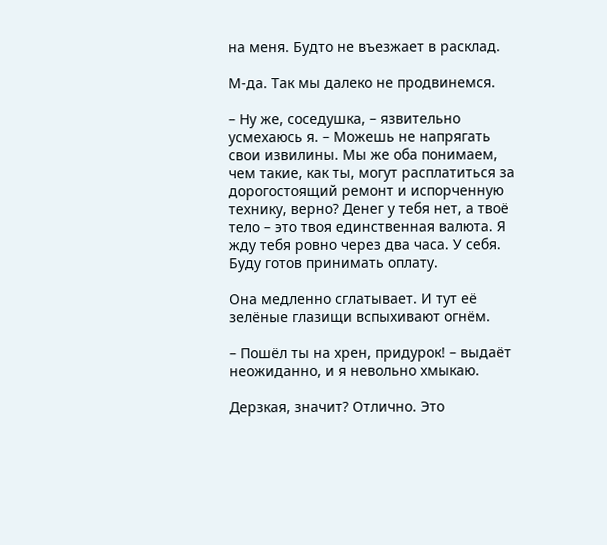на меня. Будто не въезжает в расклад.

М-да. Так мы далеко не продвинемся.

– Ну же, соседушка, – язвительно усмехаюсь я. – Можешь не напрягать свои извилины. Мы же оба понимаем, чем такие, как ты, могут расплатиться за дорогостоящий ремонт и испорченную технику, верно? Денег у тебя нет, а твоё тело – это твоя единственная валюта. Я жду тебя ровно через два часа. У себя. Буду готов принимать оплату.

Она медленно сглатывает. И тут её зелёные глазищи вспыхивают огнём.

– Пошёл ты на хрен, придурок! – выдаёт неожиданно, и я невольно хмыкаю.

Дерзкая, значит? Отлично. Это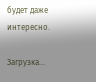будет даже интересно.

Загрузка...